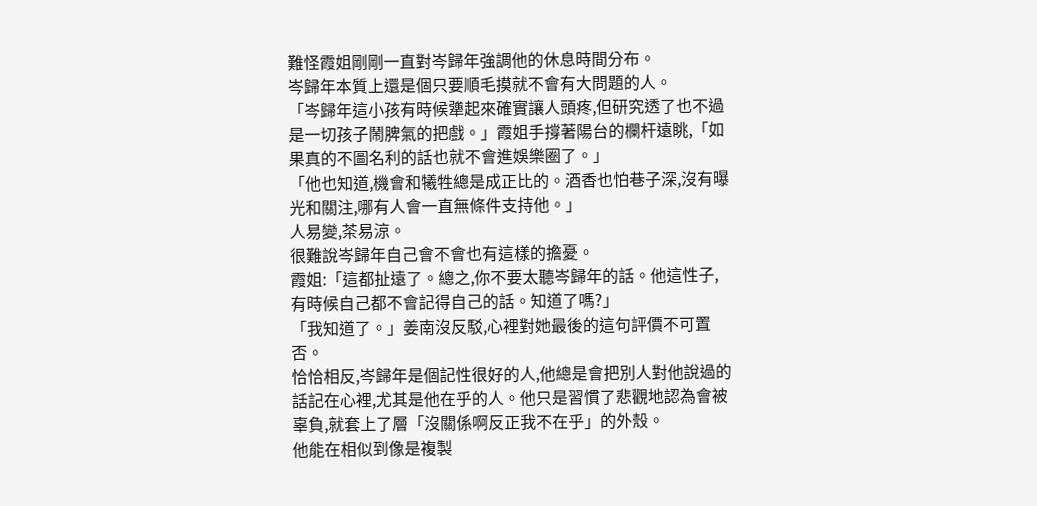難怪霞姐剛剛一直對岑歸年強調他的休息時間分布。
岑歸年本質上還是個只要順毛摸就不會有大問題的人。
「岑歸年這小孩有時候犟起來確實讓人頭疼,但研究透了也不過是一切孩子鬧脾氣的把戲。」霞姐手撐著陽台的欄杆遠眺,「如果真的不圖名利的話也就不會進娛樂圈了。」
「他也知道,機會和犧牲總是成正比的。酒香也怕巷子深,沒有曝光和關注,哪有人會一直無條件支持他。」
人易變,茶易涼。
很難說岑歸年自己會不會也有這樣的擔憂。
霞姐:「這都扯遠了。總之,你不要太聽岑歸年的話。他這性子,有時候自己都不會記得自己的話。知道了嗎?」
「我知道了。」姜南沒反駁,心裡對她最後的這句評價不可置否。
恰恰相反,岑歸年是個記性很好的人,他總是會把別人對他說過的話記在心裡,尤其是他在乎的人。他只是習慣了悲觀地認為會被辜負,就套上了層「沒關係啊反正我不在乎」的外殼。
他能在相似到像是複製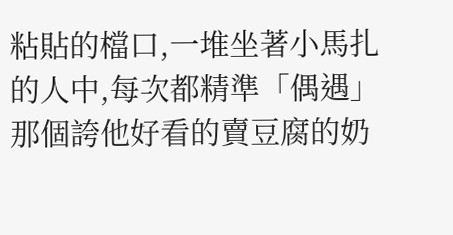粘貼的檔口,一堆坐著小馬扎的人中,每次都精準「偶遇」那個誇他好看的賣豆腐的奶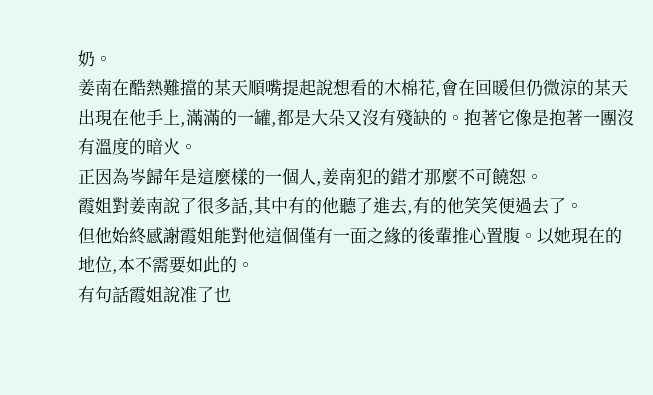奶。
姜南在酷熱難擋的某天順嘴提起說想看的木棉花,會在回暖但仍微涼的某天出現在他手上,滿滿的一罐,都是大朵又沒有殘缺的。抱著它像是抱著一團沒有溫度的暗火。
正因為岑歸年是這麼樣的一個人,姜南犯的錯才那麼不可饒恕。
霞姐對姜南說了很多話,其中有的他聽了進去,有的他笑笑便過去了。
但他始終感謝霞姐能對他這個僅有一面之緣的後輩推心置腹。以她現在的地位,本不需要如此的。
有句話霞姐說准了也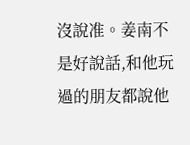沒說准。姜南不是好說話,和他玩過的朋友都說他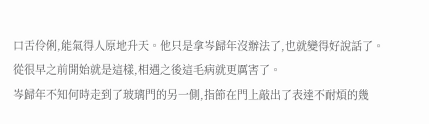口舌伶俐,能氣得人原地升天。他只是拿岑歸年沒辦法了,也就變得好說話了。
從很早之前開始就是這樣,相遇之後這毛病就更厲害了。
岑歸年不知何時走到了玻璃門的另一側,指節在門上敲出了表達不耐煩的幾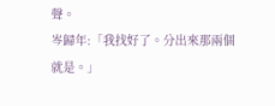聲。
岑歸年:「我找好了。分出來那兩個就是。」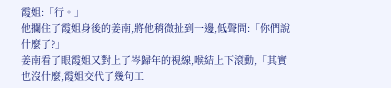霞姐:「行。」
他攔住了霞姐身後的姜南,將他稍微扯到一邊,低聲問:「你們說什麼了?」
姜南看了眼霞姐又對上了岑歸年的視線,喉結上下滾動,「其實也沒什麼,霞姐交代了幾句工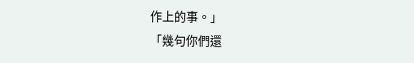作上的事。」
「幾句你們還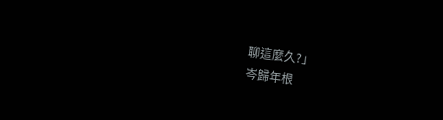聊這麼久?」
岑歸年根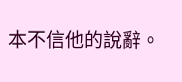本不信他的說辭。